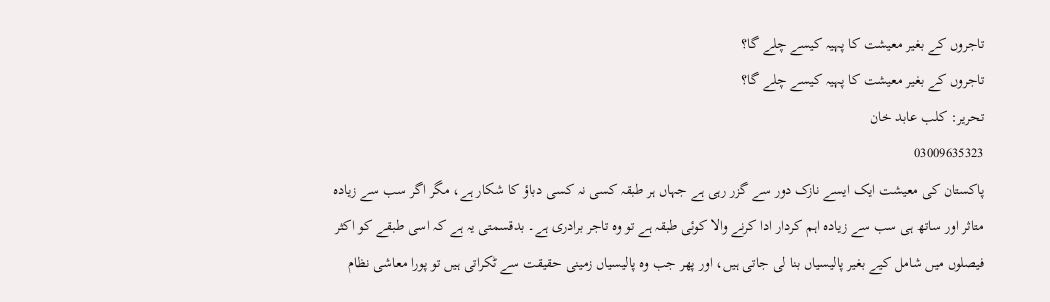تاجروں کے بغیر معیشت کا پہیہ کیسے چلے گا؟
تاجروں کے بغیر معیشت کا پہیہ کیسے چلے گا؟
تحریر: کلب عابد خان
03009635323
پاکستان کی معیشت ایک ایسے نازک دور سے گزر رہی ہے جہاں ہر طبقہ کسی نہ کسی دباؤ کا شکار ہے، مگر اگر سب سے زیادہ متاثر اور ساتھ ہی سب سے زیادہ اہم کردار ادا کرنے والا کوئی طبقہ ہے تو وہ تاجر برادری ہے۔ بدقسمتی یہ ہے کہ اسی طبقے کو اکثر فیصلوں میں شامل کیے بغیر پالیسیاں بنا لی جاتی ہیں، اور پھر جب وہ پالیسیاں زمینی حقیقت سے ٹکراتی ہیں تو پورا معاشی نظام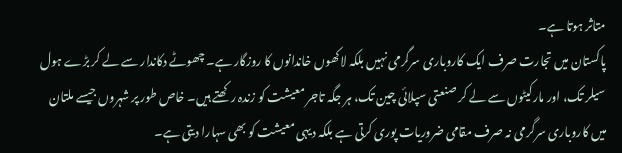متاثر ہوتا ہے۔
پاکستان میں تجارت صرف ایک کاروباری سرگرمی نہیں بلکہ لاکھوں خاندانوں کا روزگار ہے۔ چھوٹے دکاندار سے لے کر بڑے ہول سیلر تک، اور مارکیٹوں سے لے کر صنعتی سپلائی چین تک، ہر جگہ تاجر معیشت کو زندہ رکھتے ہیں۔ خاص طور پر شہروں جیسے ملتان میں کاروباری سرگرمی نہ صرف مقامی ضروریات پوری کرتی ہے بلکہ دیہی معیشت کو بھی سہارا دیتی ہے۔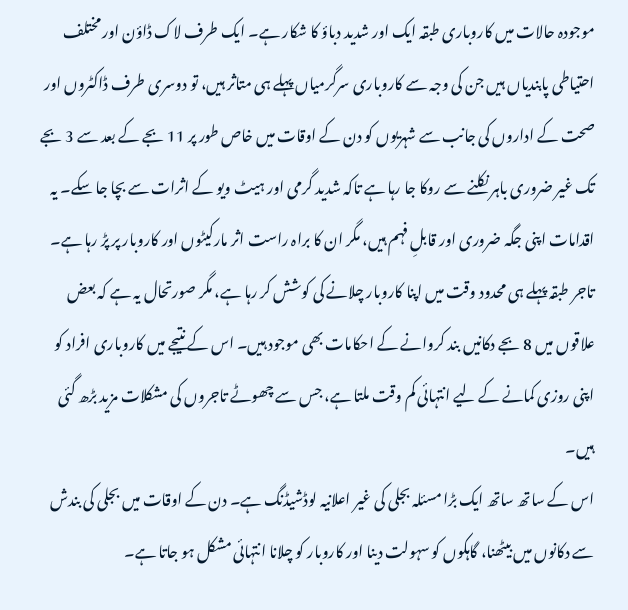موجودہ حالات میں کاروباری طبقہ ایک اور شدید دباؤ کا شکار ہے۔ ایک طرف لاک ڈاؤن اور مختلف احتیاطی پابندیاں ہیں جن کی وجہ سے کاروباری سرگرمیاں پہلے ہی متاثر ہیں، تو دوسری طرف ڈاکٹروں اور صحت کے اداروں کی جانب سے شہریوں کو دن کے اوقات میں خاص طور پر 11 بجے کے بعد سے 3 بجے تک غیر ضروری باہر نکلنے سے روکا جا رہا ہے تاکہ شدید گرمی اور ہیٹ ویو کے اثرات سے بچا جا سکے۔ یہ اقدامات اپنی جگہ ضروری اور قابلِ فہم ہیں، مگر ان کا براہ راست اثر مارکیٹوں اور کاروبار پر پڑ رہا ہے۔
تاجر طبقہ پہلے ہی محدود وقت میں اپنا کاروبار چلانے کی کوشش کر رہا ہے، مگر صورتحال یہ ہے کہ بعض علاقوں میں 8 بجے دکانیں بند کروانے کے احکامات بھی موجود ہیں۔ اس کے نتیجے میں کاروباری افراد کو اپنی روزی کمانے کے لیے انتہائی کم وقت ملتا ہے، جس سے چھوٹے تاجروں کی مشکلات مزید بڑھ گئی ہیں۔
اس کے ساتھ ساتھ ایک بڑا مسئلہ بجلی کی غیر اعلانیہ لوڈشیڈنگ ہے۔ دن کے اوقات میں بجلی کی بندش سے دکانوں میں بیٹھنا، گاہکوں کو سہولت دینا اور کاروبار کو چلانا انتہائی مشکل ہو جاتا ہے۔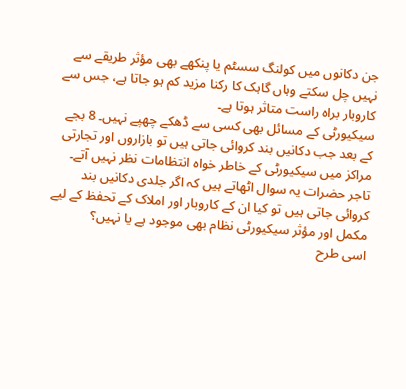جن دکانوں میں کولنگ سسٹم یا پنکھے بھی مؤثر طریقے سے نہیں چل سکتے وہاں گاہک کا رکنا مزید کم ہو جاتا ہے، جس سے کاروبار براہ راست متاثر ہوتا ہے۔
سیکیورٹی کے مسائل بھی کسی سے ڈھکے چھپے نہیں۔ 8 بجے کے بعد جب دکانیں بند کروائی جاتی ہیں تو بازاروں اور تجارتی مراکز میں سیکیورٹی کے خاطر خواہ انتظامات نظر نہیں آتے۔ تاجر حضرات یہ سوال اٹھاتے ہیں کہ اگر جلدی دکانیں بند کروائی جاتی ہیں تو کیا ان کے کاروبار اور املاک کے تحفظ کے لیے مکمل اور مؤثر سیکیورٹی نظام بھی موجود ہے یا نہیں؟
اسی طرح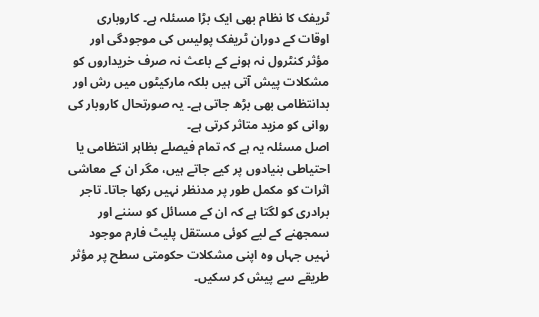ٹریفک کا نظام بھی ایک بڑا مسئلہ ہے۔ کاروباری اوقات کے دوران ٹریفک پولیس کی موجودگی اور مؤثر کنٹرول نہ ہونے کے باعث نہ صرف خریداروں کو مشکلات پیش آتی ہیں بلکہ مارکیٹوں میں رش اور بدانتظامی بھی بڑھ جاتی ہے۔ یہ صورتحال کاروبار کی روانی کو مزید متاثر کرتی ہے۔
اصل مسئلہ یہ ہے کہ تمام فیصلے بظاہر انتظامی یا احتیاطی بنیادوں پر کیے جاتے ہیں، مگر ان کے معاشی اثرات کو مکمل طور پر مدنظر نہیں رکھا جاتا۔ تاجر برادری کو لگتا ہے کہ ان کے مسائل کو سننے اور سمجھنے کے لیے کوئی مستقل پلیٹ فارم موجود نہیں جہاں وہ اپنی مشکلات حکومتی سطح پر مؤثر طریقے سے پیش کر سکیں۔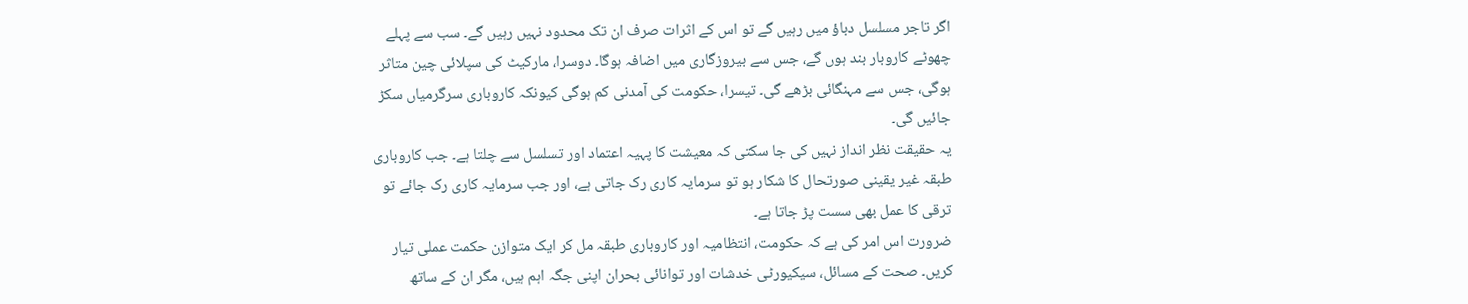اگر تاجر مسلسل دباؤ میں رہیں گے تو اس کے اثرات صرف ان تک محدود نہیں رہیں گے۔ سب سے پہلے چھوٹے کاروبار بند ہوں گے، جس سے بیروزگاری میں اضافہ ہوگا۔ دوسرا، مارکیٹ کی سپلائی چین متاثر ہوگی، جس سے مہنگائی بڑھے گی۔ تیسرا، حکومت کی آمدنی کم ہوگی کیونکہ کاروباری سرگرمیاں سکڑ جائیں گی۔
یہ حقیقت نظر انداز نہیں کی جا سکتی کہ معیشت کا پہیہ اعتماد اور تسلسل سے چلتا ہے۔ جب کاروباری طبقہ غیر یقینی صورتحال کا شکار ہو تو سرمایہ کاری رک جاتی ہے، اور جب سرمایہ کاری رک جائے تو ترقی کا عمل بھی سست پڑ جاتا ہے۔
ضرورت اس امر کی ہے کہ حکومت، انتظامیہ اور کاروباری طبقہ مل کر ایک متوازن حکمت عملی تیار کریں۔ صحت کے مسائل، سیکیورٹی خدشات اور توانائی بحران اپنی جگہ اہم ہیں، مگر ان کے ساتھ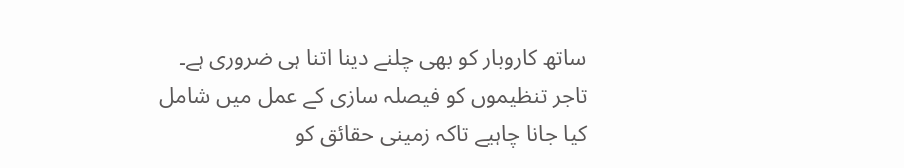ساتھ کاروبار کو بھی چلنے دینا اتنا ہی ضروری ہے۔
تاجر تنظیموں کو فیصلہ سازی کے عمل میں شامل کیا جانا چاہیے تاکہ زمینی حقائق کو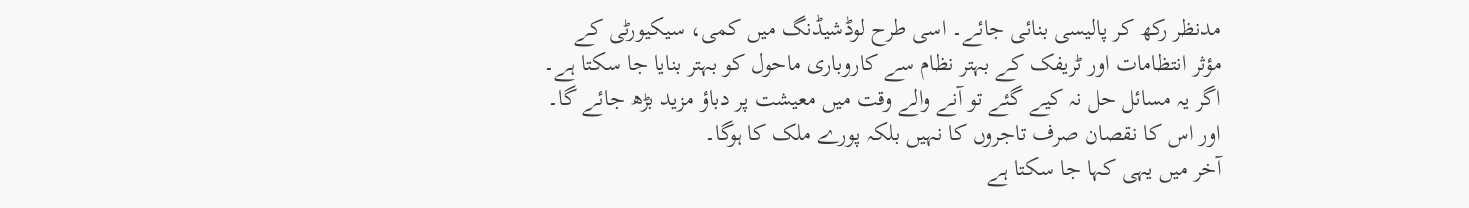مدنظر رکھ کر پالیسی بنائی جائے۔ اسی طرح لوڈشیڈنگ میں کمی، سیکیورٹی کے مؤثر انتظامات اور ٹریفک کے بہتر نظام سے کاروباری ماحول کو بہتر بنایا جا سکتا ہے۔
اگر یہ مسائل حل نہ کیے گئے تو آنے والے وقت میں معیشت پر دباؤ مزید بڑھ جائے گا۔ اور اس کا نقصان صرف تاجروں کا نہیں بلکہ پورے ملک کا ہوگا۔
آخر میں یہی کہا جا سکتا ہے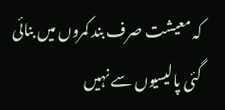کہ معیشت صرف بند کمروں میں بنائی گئی پالیسیوں سے نہیں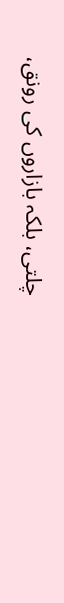چلتی، بلکہ بازاروں کی رونق،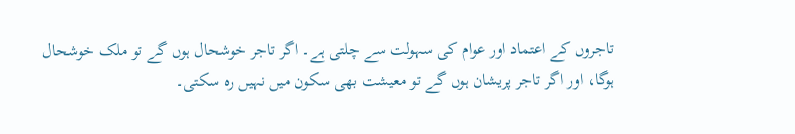تاجروں کے اعتماد اور عوام کی سہولت سے چلتی ہے۔ اگر تاجر خوشحال ہوں گے تو ملک خوشحال ہوگا، اور اگر تاجر پریشان ہوں گے تو معیشت بھی سکون میں نہیں رہ سکتی۔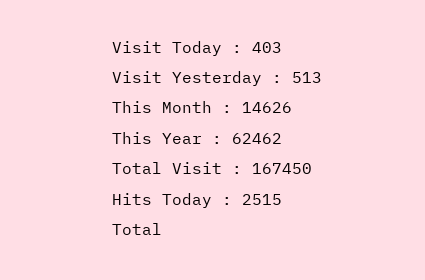Visit Today : 403
Visit Yesterday : 513
This Month : 14626
This Year : 62462
Total Visit : 167450
Hits Today : 2515
Total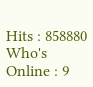Hits : 858880
Who's Online : 9